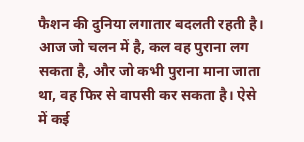फैशन की दुनिया लगातार बदलती रहती है। आज जो चलन में है, कल वह पुराना लग सकता है, और जो कभी पुराना माना जाता था, वह फिर से वापसी कर सकता है। ऐसे में कई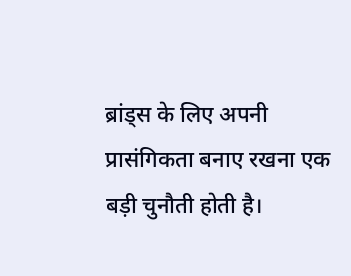ब्रांड्स के लिए अपनी प्रासंगिकता बनाए रखना एक बड़ी चुनौती होती है।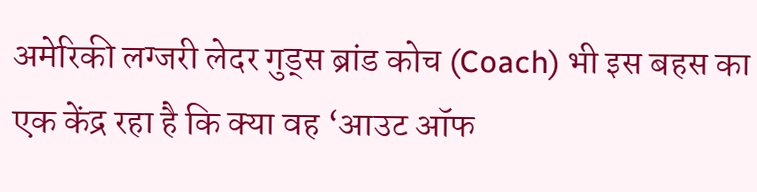अमेरिकी लग्जरी लेदर गुड्स ब्रांड कोच (Coach) भी इस बहस का एक केंद्र रहा है कि क्या वह ‘आउट ऑफ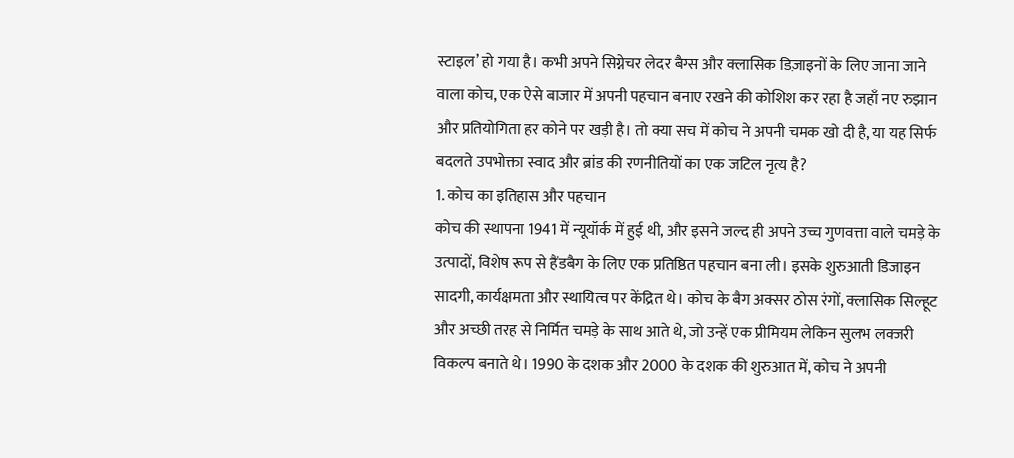स्टाइल’ हो गया है। कभी अपने सिग्नेचर लेदर बैग्स और क्लासिक डिज़ाइनों के लिए जाना जाने वाला कोच, एक ऐसे बाजार में अपनी पहचान बनाए रखने की कोशिश कर रहा है जहाँ नए रुझान और प्रतियोगिता हर कोने पर खड़ी है। तो क्या सच में कोच ने अपनी चमक खो दी है, या यह सिर्फ बदलते उपभोक्ता स्वाद और ब्रांड की रणनीतियों का एक जटिल नृत्य है?
1. कोच का इतिहास और पहचान
कोच की स्थापना 1941 में न्यूयॉर्क में हुई थी, और इसने जल्द ही अपने उच्च गुणवत्ता वाले चमड़े के उत्पादों, विशेष रूप से हैंडबैग के लिए एक प्रतिष्ठित पहचान बना ली। इसके शुरुआती डिजाइन सादगी, कार्यक्षमता और स्थायित्व पर केंद्रित थे। कोच के बैग अक्सर ठोस रंगों, क्लासिक सिल्हूट और अच्छी तरह से निर्मित चमड़े के साथ आते थे, जो उन्हें एक प्रीमियम लेकिन सुलभ लक्जरी विकल्प बनाते थे। 1990 के दशक और 2000 के दशक की शुरुआत में, कोच ने अपनी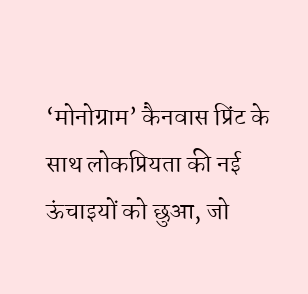‘मोनोग्राम’ कैनवास प्रिंट के साथ लोकप्रियता की नई ऊंचाइयों को छुआ, जो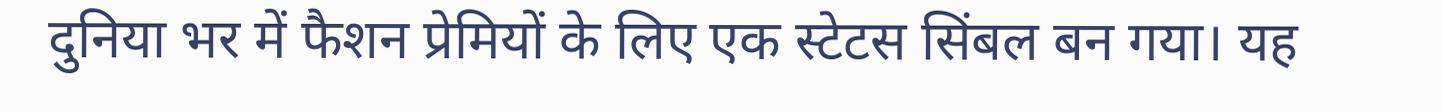दुनिया भर में फैशन प्रेमियों के लिए एक स्टेटस सिंबल बन गया। यह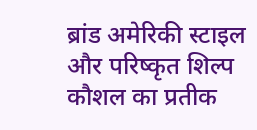ब्रांड अमेरिकी स्टाइल और परिष्कृत शिल्प कौशल का प्रतीक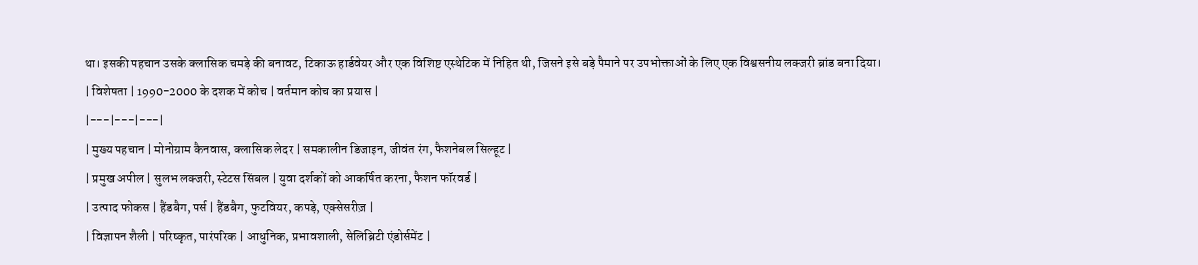था। इसकी पहचान उसके क्लासिक चमड़े की बनावट, टिकाऊ हार्डवेयर और एक विशिष्ट एस्थेटिक में निहित थी, जिसने इसे बड़े पैमाने पर उपभोक्ताओं के लिए एक विश्वसनीय लक्जरी ब्रांड बना दिया।
| विशेषता | 1990-2000 के दशक में कोच | वर्तमान कोच का प्रयास |
|---|---|---|
| मुख्य पहचान | मोनोग्राम कैनवास, क्लासिक लेदर | समकालीन डिजाइन, जीवंत रंग, फैशनेबल सिल्हूट |
| प्रमुख अपील | सुलभ लक्जरी, स्टेटस सिंबल | युवा दर्शकों को आकर्षित करना, फैशन फॉरवर्ड |
| उत्पाद फोकस | हैंडबैग, पर्स | हैंडबैग, फुटवियर, कपड़े, एक्सेसरीज़ |
| विज्ञापन शैली | परिष्कृत, पारंपरिक | आधुनिक, प्रभावशाली, सेलिब्रिटी एंडोर्समेंट |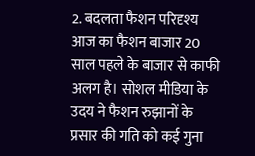2. बदलता फैशन परिदृश्य
आज का फैशन बाजार 20 साल पहले के बाजार से काफी अलग है। सोशल मीडिया के उदय ने फैशन रुझानों के प्रसार की गति को कई गुना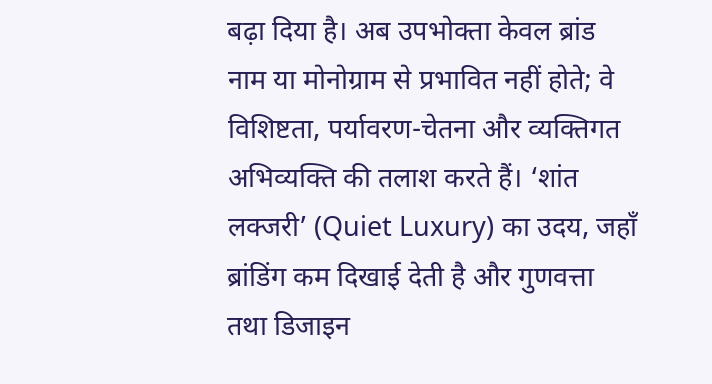बढ़ा दिया है। अब उपभोक्ता केवल ब्रांड नाम या मोनोग्राम से प्रभावित नहीं होते; वे विशिष्टता, पर्यावरण-चेतना और व्यक्तिगत अभिव्यक्ति की तलाश करते हैं। ‘शांत लक्जरी’ (Quiet Luxury) का उदय, जहाँ ब्रांडिंग कम दिखाई देती है और गुणवत्ता तथा डिजाइन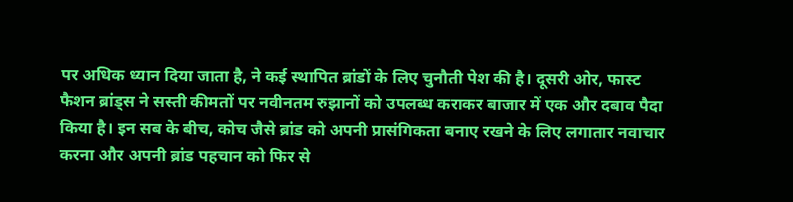पर अधिक ध्यान दिया जाता है, ने कई स्थापित ब्रांडों के लिए चुनौती पेश की है। दूसरी ओर, फास्ट फैशन ब्रांड्स ने सस्ती कीमतों पर नवीनतम रुझानों को उपलब्ध कराकर बाजार में एक और दबाव पैदा किया है। इन सब के बीच, कोच जैसे ब्रांड को अपनी प्रासंगिकता बनाए रखने के लिए लगातार नवाचार करना और अपनी ब्रांड पहचान को फिर से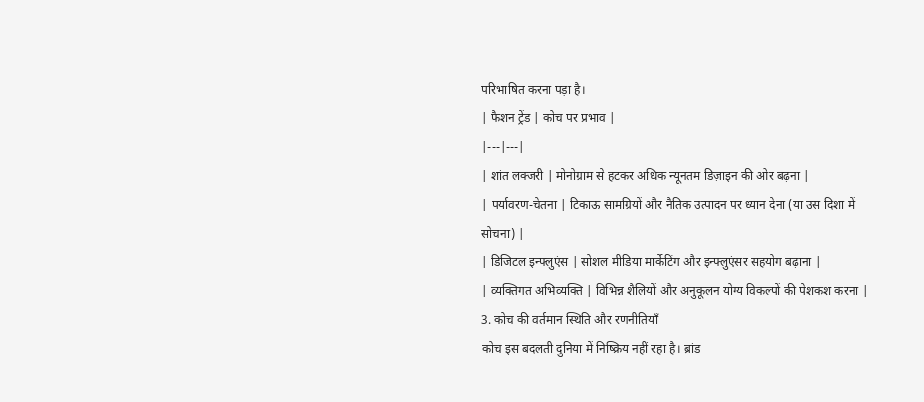परिभाषित करना पड़ा है।
| फैशन ट्रेंड | कोच पर प्रभाव |
|---|---|
| शांत लक्जरी | मोनोग्राम से हटकर अधिक न्यूनतम डिज़ाइन की ओर बढ़ना |
| पर्यावरण-चेतना | टिकाऊ सामग्रियों और नैतिक उत्पादन पर ध्यान देना (या उस दिशा में सोचना) |
| डिजिटल इन्फ्लुएंस | सोशल मीडिया मार्केटिंग और इन्फ्लुएंसर सहयोग बढ़ाना |
| व्यक्तिगत अभिव्यक्ति | विभिन्न शैलियों और अनुकूलन योग्य विकल्पों की पेशकश करना |
3. कोच की वर्तमान स्थिति और रणनीतियाँ
कोच इस बदलती दुनिया में निष्क्रिय नहीं रहा है। ब्रांड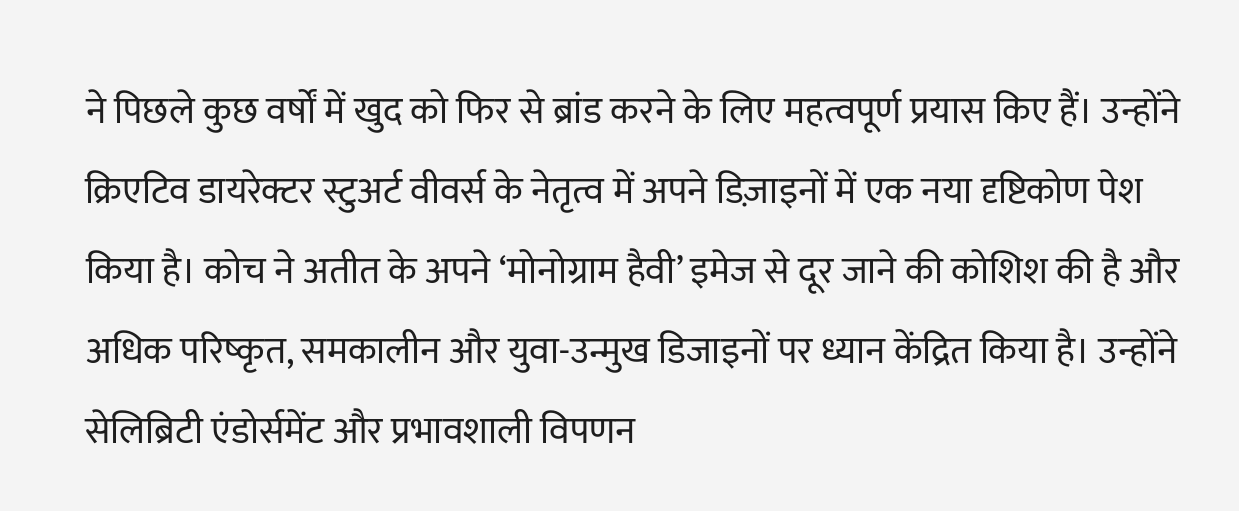ने पिछले कुछ वर्षों में खुद को फिर से ब्रांड करने के लिए महत्वपूर्ण प्रयास किए हैं। उन्होंने क्रिएटिव डायरेक्टर स्टुअर्ट वीवर्स के नेतृत्व में अपने डिज़ाइनों में एक नया दृष्टिकोण पेश किया है। कोच ने अतीत के अपने ‘मोनोग्राम हैवी’ इमेज से दूर जाने की कोशिश की है और अधिक परिष्कृत, समकालीन और युवा-उन्मुख डिजाइनों पर ध्यान केंद्रित किया है। उन्होंने सेलिब्रिटी एंडोर्समेंट और प्रभावशाली विपणन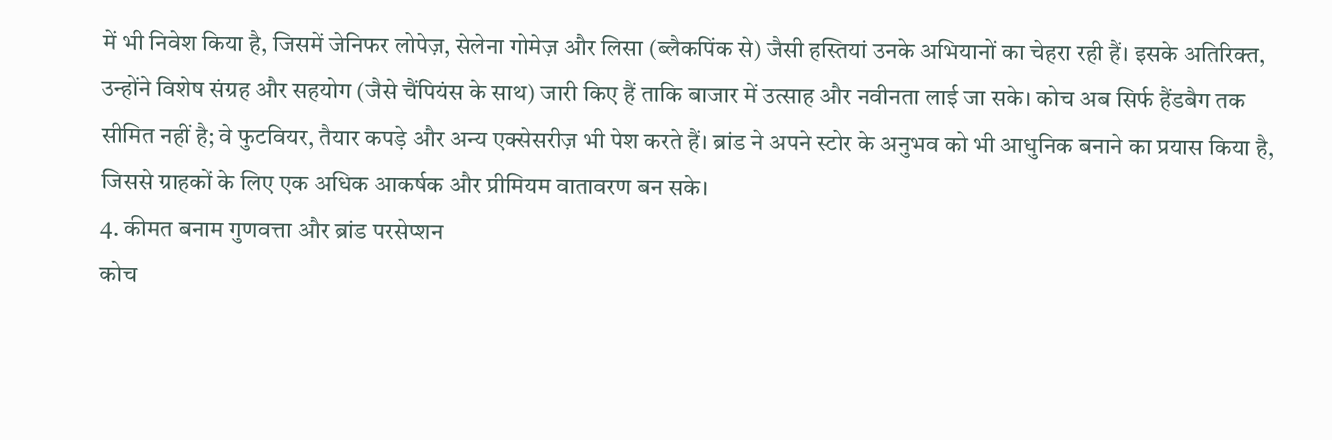में भी निवेश किया है, जिसमें जेनिफर लोपेज़, सेलेना गोमेज़ और लिसा (ब्लैकपिंक से) जैसी हस्तियां उनके अभियानों का चेहरा रही हैं। इसके अतिरिक्त, उन्होंने विशेष संग्रह और सहयोग (जैसे चैंपियंस के साथ) जारी किए हैं ताकि बाजार में उत्साह और नवीनता लाई जा सके। कोच अब सिर्फ हैंडबैग तक सीमित नहीं है; वे फुटवियर, तैयार कपड़े और अन्य एक्सेसरीज़ भी पेश करते हैं। ब्रांड ने अपने स्टोर के अनुभव को भी आधुनिक बनाने का प्रयास किया है, जिससे ग्राहकों के लिए एक अधिक आकर्षक और प्रीमियम वातावरण बन सके।
4. कीमत बनाम गुणवत्ता और ब्रांड परसेप्शन
कोच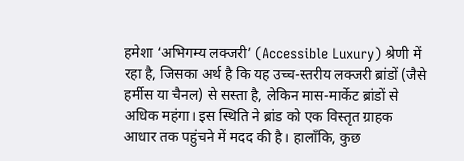हमेशा ‘अभिगम्य लक्जरी’ (Accessible Luxury) श्रेणी में रहा है, जिसका अर्थ है कि यह उच्च-स्तरीय लक्जरी ब्रांडों (जैसे हर्मीस या चैनल) से सस्ता है, लेकिन मास-मार्केट ब्रांडों से अधिक महंगा। इस स्थिति ने ब्रांड को एक विस्तृत ग्राहक आधार तक पहुंचने में मदद की है। हालाँकि, कुछ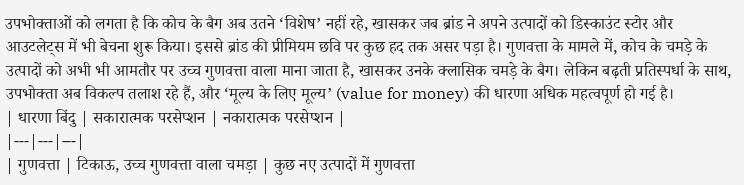उपभोक्ताओं को लगता है कि कोच के बैग अब उतने ‘विशेष’ नहीं रहे, खासकर जब ब्रांड ने अपने उत्पादों को डिस्काउंट स्टोर और आउटलेट्स में भी बेचना शुरू किया। इससे ब्रांड की प्रीमियम छवि पर कुछ हद तक असर पड़ा है। गुणवत्ता के मामले में, कोच के चमड़े के उत्पादों को अभी भी आमतौर पर उच्च गुणवत्ता वाला माना जाता है, खासकर उनके क्लासिक चमड़े के बैग। लेकिन बढ़ती प्रतिस्पर्धा के साथ, उपभोक्ता अब विकल्प तलाश रहे हैं, और ‘मूल्य के लिए मूल्य’ (value for money) की धारणा अधिक महत्वपूर्ण हो गई है।
| धारणा बिंदु | सकारात्मक परसेप्शन | नकारात्मक परसेप्शन |
|---|---|---|
| गुणवत्ता | टिकाऊ, उच्च गुणवत्ता वाला चमड़ा | कुछ नए उत्पादों में गुणवत्ता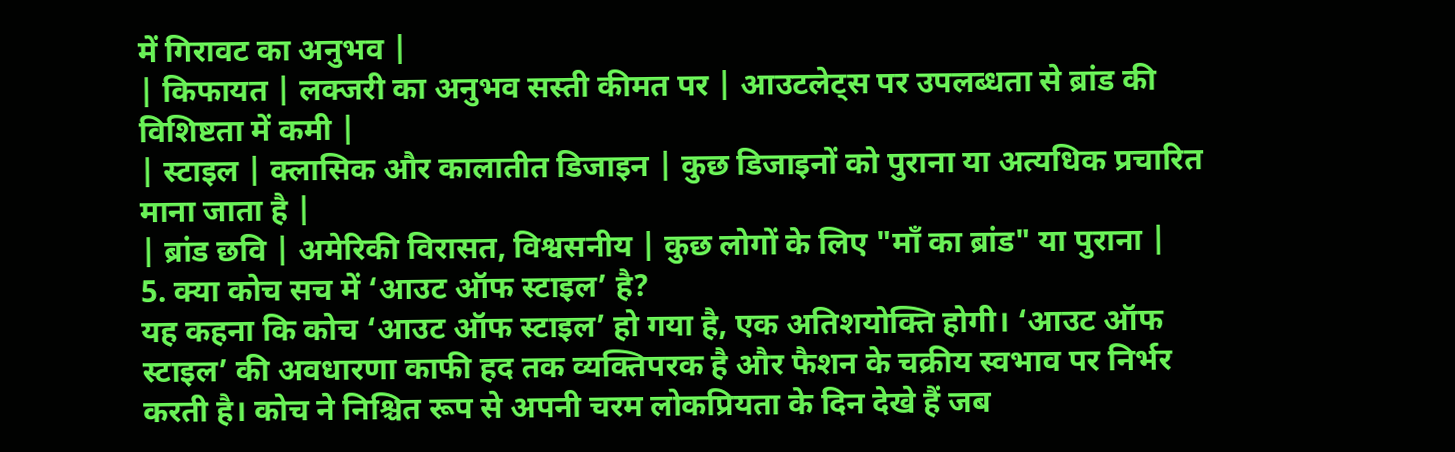में गिरावट का अनुभव |
| किफायत | लक्जरी का अनुभव सस्ती कीमत पर | आउटलेट्स पर उपलब्धता से ब्रांड की विशिष्टता में कमी |
| स्टाइल | क्लासिक और कालातीत डिजाइन | कुछ डिजाइनों को पुराना या अत्यधिक प्रचारित माना जाता है |
| ब्रांड छवि | अमेरिकी विरासत, विश्वसनीय | कुछ लोगों के लिए "माँ का ब्रांड" या पुराना |
5. क्या कोच सच में ‘आउट ऑफ स्टाइल’ है?
यह कहना कि कोच ‘आउट ऑफ स्टाइल’ हो गया है, एक अतिशयोक्ति होगी। ‘आउट ऑफ स्टाइल’ की अवधारणा काफी हद तक व्यक्तिपरक है और फैशन के चक्रीय स्वभाव पर निर्भर करती है। कोच ने निश्चित रूप से अपनी चरम लोकप्रियता के दिन देखे हैं जब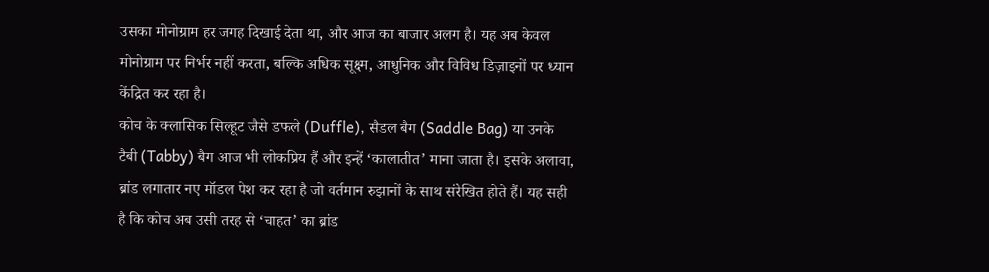उसका मोनोग्राम हर जगह दिखाई देता था, और आज का बाजार अलग है। यह अब केवल मोनोग्राम पर निर्भर नहीं करता, बल्कि अधिक सूक्ष्म, आधुनिक और विविध डिज़ाइनों पर ध्यान केंद्रित कर रहा है।
कोच के क्लासिक सिल्हूट जैसे डफले (Duffle), सैडल बैग (Saddle Bag) या उनके टैबी (Tabby) बैग आज भी लोकप्रिय हैं और इन्हें ‘कालातीत’ माना जाता है। इसके अलावा, ब्रांड लगातार नए मॉडल पेश कर रहा है जो वर्तमान रुझानों के साथ संरेखित होते हैं। यह सही है कि कोच अब उसी तरह से ‘चाहत’ का ब्रांड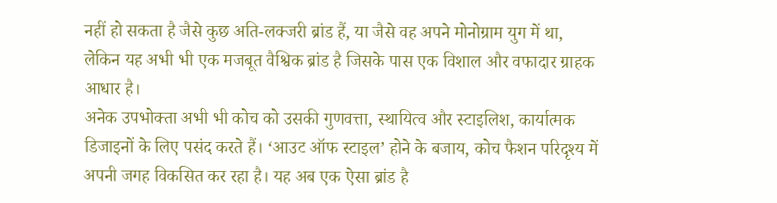नहीं हो सकता है जैसे कुछ अति-लक्जरी ब्रांड हैं, या जैसे वह अपने मोनोग्राम युग में था, लेकिन यह अभी भी एक मजबूत वैश्विक ब्रांड है जिसके पास एक विशाल और वफादार ग्राहक आधार है।
अनेक उपभोक्ता अभी भी कोच को उसकी गुणवत्ता, स्थायित्व और स्टाइलिश, कार्यात्मक डिजाइनों के लिए पसंद करते हैं। ‘आउट ऑफ स्टाइल’ होने के बजाय, कोच फैशन परिदृश्य में अपनी जगह विकसित कर रहा है। यह अब एक ऐसा ब्रांड है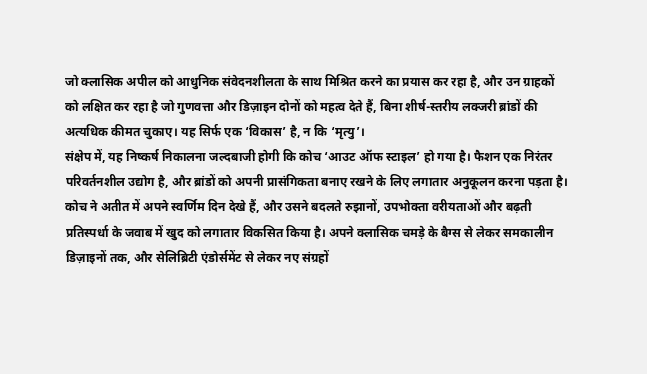जो क्लासिक अपील को आधुनिक संवेदनशीलता के साथ मिश्रित करने का प्रयास कर रहा है, और उन ग्राहकों को लक्षित कर रहा है जो गुणवत्ता और डिज़ाइन दोनों को महत्व देते हैं, बिना शीर्ष-स्तरीय लक्जरी ब्रांडों की अत्यधिक कीमत चुकाए। यह सिर्फ एक ‘विकास’ है, न कि ‘मृत्यु’।
संक्षेप में, यह निष्कर्ष निकालना जल्दबाजी होगी कि कोच ‘आउट ऑफ स्टाइल’ हो गया है। फैशन एक निरंतर परिवर्तनशील उद्योग है, और ब्रांडों को अपनी प्रासंगिकता बनाए रखने के लिए लगातार अनुकूलन करना पड़ता है। कोच ने अतीत में अपने स्वर्णिम दिन देखे हैं, और उसने बदलते रुझानों, उपभोक्ता वरीयताओं और बढ़ती प्रतिस्पर्धा के जवाब में खुद को लगातार विकसित किया है। अपने क्लासिक चमड़े के बैग्स से लेकर समकालीन डिज़ाइनों तक, और सेलिब्रिटी एंडोर्समेंट से लेकर नए संग्रहों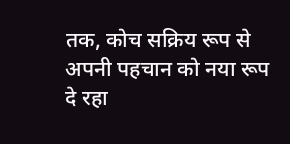तक, कोच सक्रिय रूप से अपनी पहचान को नया रूप दे रहा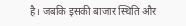है। जबकि इसकी बाजार स्थिति और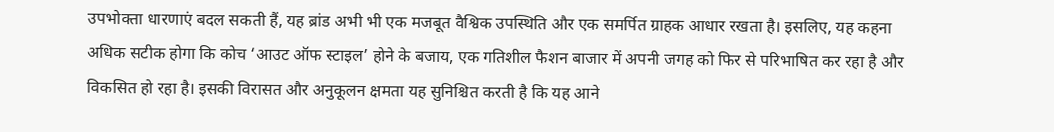उपभोक्ता धारणाएं बदल सकती हैं, यह ब्रांड अभी भी एक मजबूत वैश्विक उपस्थिति और एक समर्पित ग्राहक आधार रखता है। इसलिए, यह कहना अधिक सटीक होगा कि कोच ‘आउट ऑफ स्टाइल’ होने के बजाय, एक गतिशील फैशन बाजार में अपनी जगह को फिर से परिभाषित कर रहा है और विकसित हो रहा है। इसकी विरासत और अनुकूलन क्षमता यह सुनिश्चित करती है कि यह आने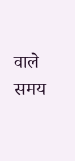वाले समय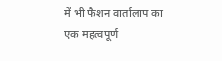में भी फैशन वार्तालाप का एक महत्वपूर्ण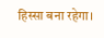हिस्सा बना रहेगा।